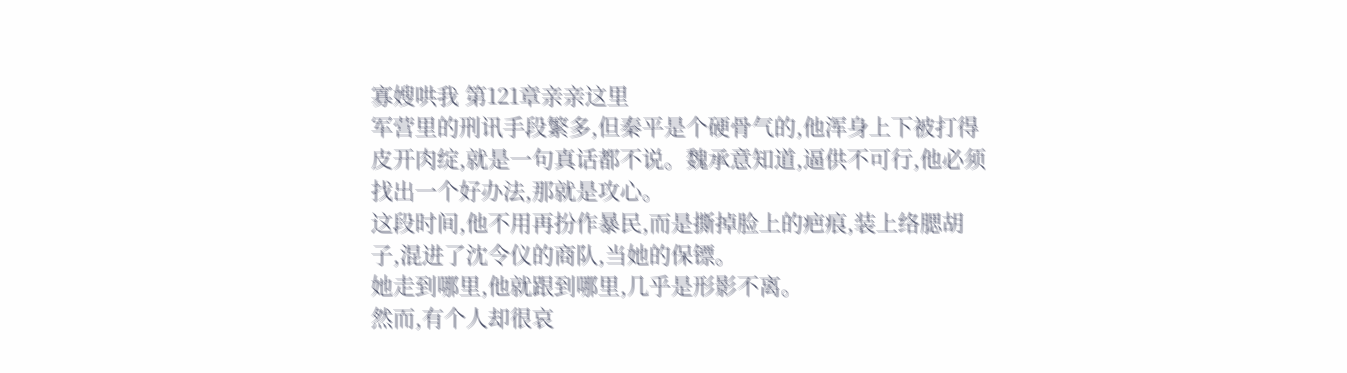寡嫂哄我 第121章亲亲这里
军营里的刑讯手段繁多,但秦平是个硬骨气的,他浑身上下被打得皮开肉绽,就是一句真话都不说。魏承意知道,逼供不可行,他必须找出一个好办法,那就是攻心。
这段时间,他不用再扮作暴民,而是撕掉脸上的疤痕,装上络腮胡子,混进了沈令仪的商队,当她的保镖。
她走到哪里,他就跟到哪里,几乎是形影不离。
然而,有个人却很哀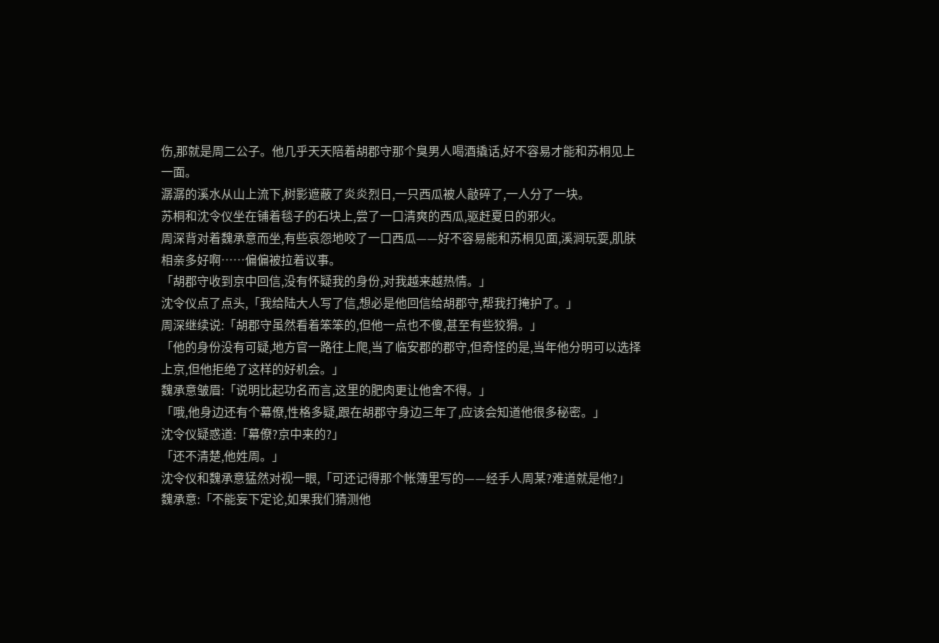伤,那就是周二公子。他几乎天天陪着胡郡守那个臭男人喝酒撬话,好不容易才能和苏桐见上一面。
潺潺的溪水从山上流下,树影遮蔽了炎炎烈日,一只西瓜被人敲碎了,一人分了一块。
苏桐和沈令仪坐在铺着毯子的石块上,尝了一口清爽的西瓜,驱赶夏日的邪火。
周深背对着魏承意而坐,有些哀怨地咬了一口西瓜——好不容易能和苏桐见面,溪涧玩耍,肌肤相亲多好啊……偏偏被拉着议事。
「胡郡守收到京中回信,没有怀疑我的身份,对我越来越热情。」
沈令仪点了点头,「我给陆大人写了信,想必是他回信给胡郡守,帮我打掩护了。」
周深继续说:「胡郡守虽然看着笨笨的,但他一点也不傻,甚至有些狡猾。」
「他的身份没有可疑,地方官一路往上爬,当了临安郡的郡守,但奇怪的是,当年他分明可以选择上京,但他拒绝了这样的好机会。」
魏承意皱眉:「说明比起功名而言,这里的肥肉更让他舍不得。」
「哦,他身边还有个幕僚,性格多疑,跟在胡郡守身边三年了,应该会知道他很多秘密。」
沈令仪疑惑道:「幕僚?京中来的?」
「还不清楚,他姓周。」
沈令仪和魏承意猛然对视一眼,「可还记得那个帐簿里写的——经手人周某?难道就是他?」
魏承意:「不能妄下定论,如果我们猜测他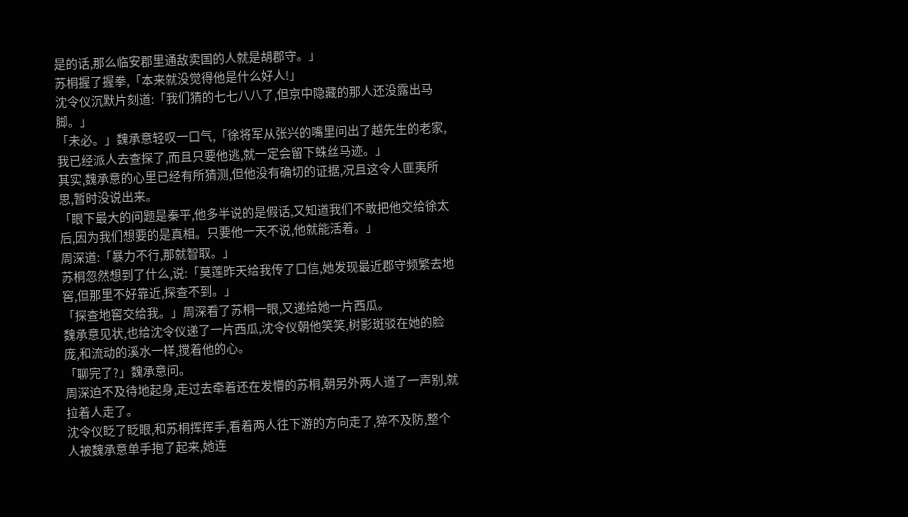是的话,那么临安郡里通敌卖国的人就是胡郡守。」
苏桐握了握拳,「本来就没觉得他是什么好人!」
沈令仪沉默片刻道:「我们猜的七七八八了,但京中隐藏的那人还没露出马脚。」
「未必。」魏承意轻叹一口气,「徐将军从张兴的嘴里问出了越先生的老家,我已经派人去查探了,而且只要他逃,就一定会留下蛛丝马迹。」
其实,魏承意的心里已经有所猜测,但他没有确切的证据,况且这令人匪夷所思,暂时没说出来。
「眼下最大的问题是秦平,他多半说的是假话,又知道我们不敢把他交给徐太后,因为我们想要的是真相。只要他一天不说,他就能活着。」
周深道:「暴力不行,那就智取。」
苏桐忽然想到了什么,说:「莫莲昨天给我传了口信,她发现最近郡守频繁去地窖,但那里不好靠近,探查不到。」
「探查地窖交给我。」周深看了苏桐一眼,又递给她一片西瓜。
魏承意见状,也给沈令仪递了一片西瓜,沈令仪朝他笑笑,树影斑驳在她的脸庞,和流动的溪水一样,搅着他的心。
「聊完了?」魏承意问。
周深迫不及待地起身,走过去牵着还在发懵的苏桐,朝另外两人道了一声别,就拉着人走了。
沈令仪眨了眨眼,和苏桐挥挥手,看着两人往下游的方向走了,猝不及防,整个人被魏承意单手抱了起来,她连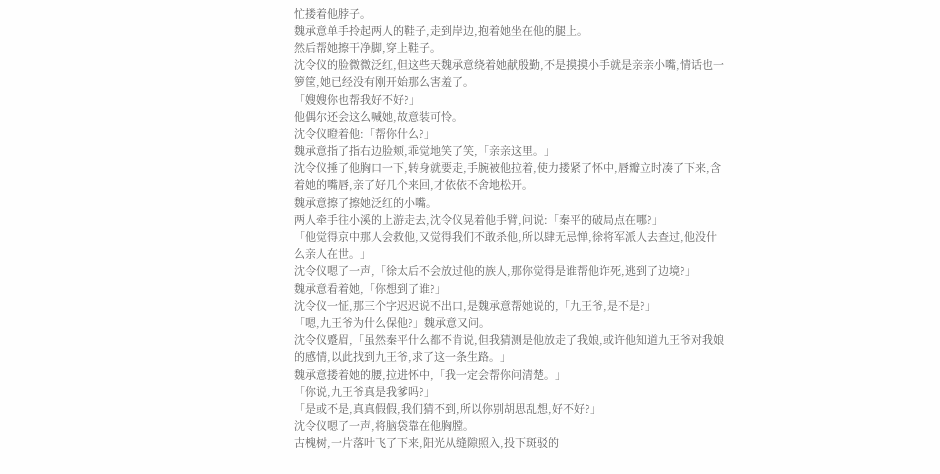忙搂着他脖子。
魏承意单手拎起两人的鞋子,走到岸边,抱着她坐在他的腿上。
然后帮她擦干净脚,穿上鞋子。
沈令仪的脸微微泛红,但这些天魏承意绕着她献殷勤,不是摸摸小手就是亲亲小嘴,情话也一箩筐,她已经没有刚开始那么害羞了。
「嫂嫂你也帮我好不好?」
他偶尔还会这么喊她,故意装可怜。
沈令仪瞪着他:「帮你什么?」
魏承意指了指右边脸颊,乖觉地笑了笑,「亲亲这里。」
沈令仪捶了他胸口一下,转身就要走,手腕被他拉着,使力搂紧了怀中,唇瓣立时凑了下来,含着她的嘴唇,亲了好几个来回,才依依不舍地松开。
魏承意擦了擦她泛红的小嘴。
两人牵手往小溪的上游走去,沈令仪晃着他手臂,问说:「秦平的破局点在哪?」
「他觉得京中那人会救他,又觉得我们不敢杀他,所以肆无忌惮,徐将军派人去查过,他没什么亲人在世。」
沈令仪嗯了一声,「徐太后不会放过他的族人,那你觉得是谁帮他诈死,逃到了边境?」
魏承意看着她,「你想到了谁?」
沈令仪一怔,那三个字迟迟说不出口,是魏承意帮她说的,「九王爷,是不是?」
「嗯,九王爷为什么保他?」魏承意又问。
沈令仪蹙眉,「虽然秦平什么都不肯说,但我猜测是他放走了我娘,或许他知道九王爷对我娘的感情,以此找到九王爷,求了这一条生路。」
魏承意搂着她的腰,拉进怀中,「我一定会帮你问清楚。」
「你说,九王爷真是我爹吗?」
「是或不是,真真假假,我们猜不到,所以你别胡思乱想,好不好?」
沈令仪嗯了一声,将脑袋靠在他胸膛。
古槐树,一片落叶飞了下来,阳光从缝隙照入,投下斑驳的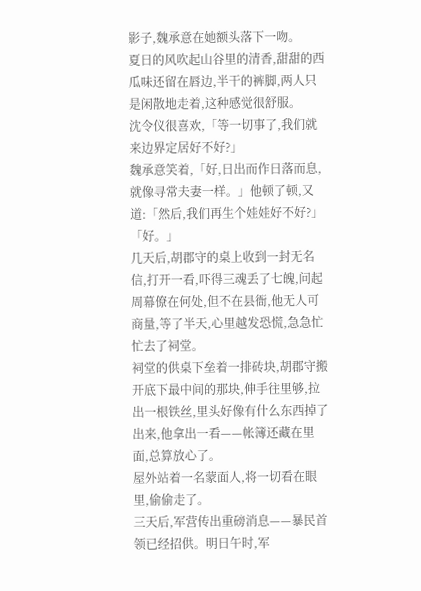影子,魏承意在她额头落下一吻。
夏日的风吹起山谷里的清香,甜甜的西瓜味还留在唇边,半干的裤脚,两人只是闲散地走着,这种感觉很舒服。
沈令仪很喜欢,「等一切事了,我们就来边界定居好不好?」
魏承意笑着,「好,日出而作日落而息,就像寻常夫妻一样。」他顿了顿,又道:「然后,我们再生个娃娃好不好?」
「好。」
几天后,胡郡守的桌上收到一封无名信,打开一看,吓得三魂丢了七魄,问起周幕僚在何处,但不在县衙,他无人可商量,等了半天,心里越发恐慌,急急忙忙去了祠堂。
祠堂的供桌下垒着一排砖块,胡郡守搬开底下最中间的那块,伸手往里够,拉出一根铁丝,里头好像有什么东西掉了出来,他拿出一看——帐簿还藏在里面,总算放心了。
屋外站着一名蒙面人,将一切看在眼里,偷偷走了。
三天后,军营传出重磅消息——暴民首领已经招供。明日午时,军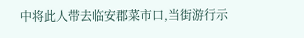中将此人带去临安郡菜市口,当街游行示